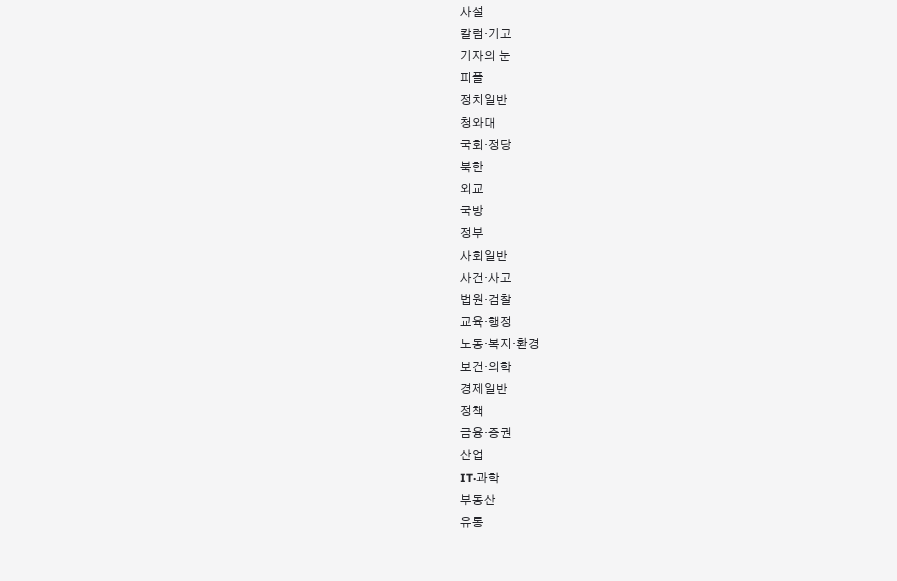사설
칼럼·기고
기자의 눈
피플
정치일반
청와대
국회·정당
북한
외교
국방
정부
사회일반
사건·사고
법원·검찰
교육·행정
노동·복지·환경
보건·의학
경제일반
정책
금융·증권
산업
IT·과학
부동산
유통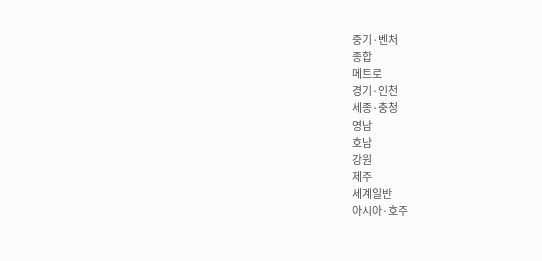중기·벤처
종합
메트로
경기·인천
세종·충청
영남
호남
강원
제주
세계일반
아시아·호주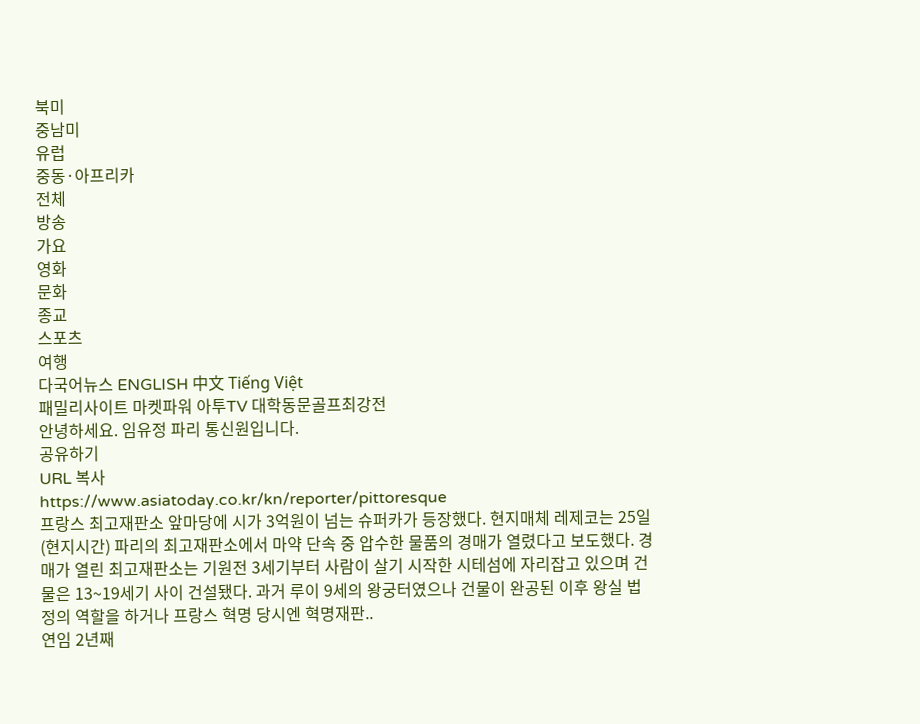북미
중남미
유럽
중동·아프리카
전체
방송
가요
영화
문화
종교
스포츠
여행
다국어뉴스 ENGLISH 中文 Tiếng Việt
패밀리사이트 마켓파워 아투TV 대학동문골프최강전
안녕하세요. 임유정 파리 통신원입니다.
공유하기
URL 복사
https://www.asiatoday.co.kr/kn/reporter/pittoresque
프랑스 최고재판소 앞마당에 시가 3억원이 넘는 슈퍼카가 등장했다. 현지매체 레제코는 25일(현지시간) 파리의 최고재판소에서 마약 단속 중 압수한 물품의 경매가 열렸다고 보도했다. 경매가 열린 최고재판소는 기원전 3세기부터 사람이 살기 시작한 시테섬에 자리잡고 있으며 건물은 13~19세기 사이 건설됐다. 과거 루이 9세의 왕궁터였으나 건물이 완공된 이후 왕실 법정의 역할을 하거나 프랑스 혁명 당시엔 혁명재판..
연임 2년째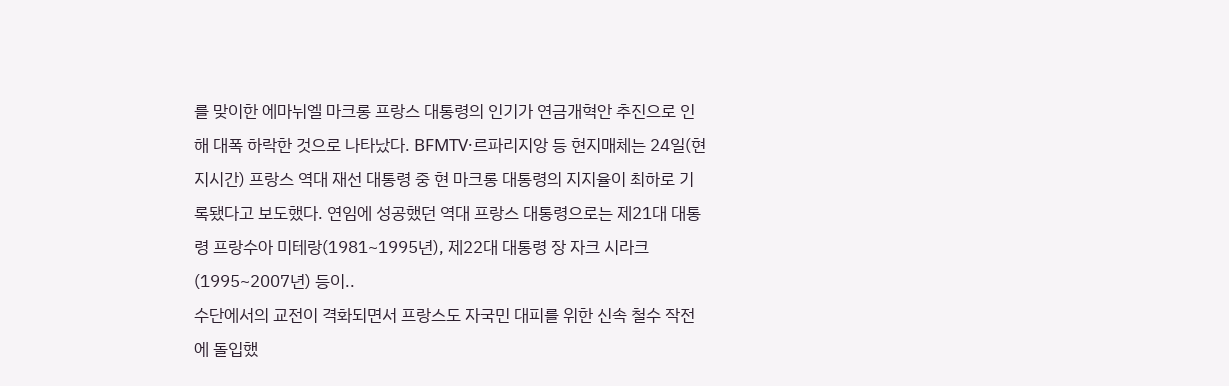를 맞이한 에마뉘엘 마크롱 프랑스 대통령의 인기가 연금개혁안 추진으로 인해 대폭 하락한 것으로 나타났다. BFMTV·르파리지앙 등 현지매체는 24일(현지시간) 프랑스 역대 재선 대통령 중 현 마크롱 대통령의 지지율이 최하로 기록됐다고 보도했다. 연임에 성공했던 역대 프랑스 대통령으로는 제21대 대통령 프랑수아 미테랑(1981~1995년), 제22대 대통령 장 자크 시라크(1995~2007년) 등이..
수단에서의 교전이 격화되면서 프랑스도 자국민 대피를 위한 신속 철수 작전에 돌입했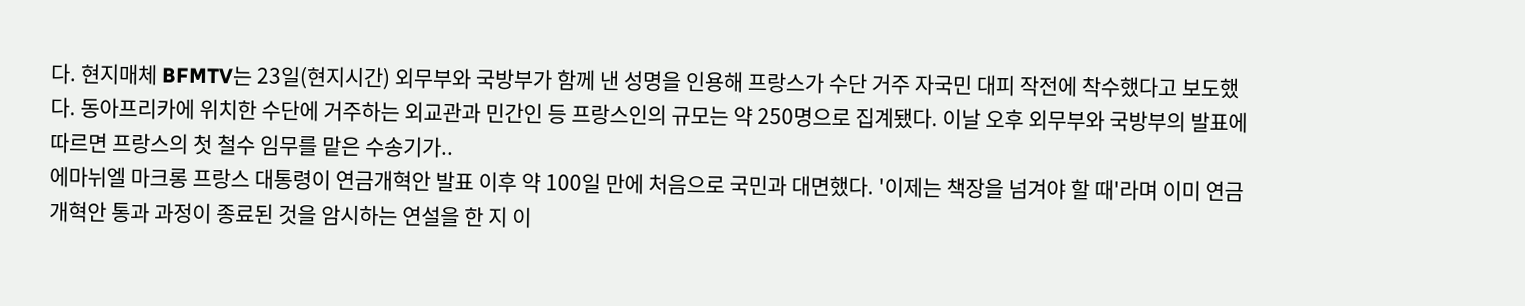다. 현지매체 BFMTV는 23일(현지시간) 외무부와 국방부가 함께 낸 성명을 인용해 프랑스가 수단 거주 자국민 대피 작전에 착수했다고 보도했다. 동아프리카에 위치한 수단에 거주하는 외교관과 민간인 등 프랑스인의 규모는 약 250명으로 집계됐다. 이날 오후 외무부와 국방부의 발표에 따르면 프랑스의 첫 철수 임무를 맡은 수송기가..
에마뉘엘 마크롱 프랑스 대통령이 연금개혁안 발표 이후 약 100일 만에 처음으로 국민과 대면했다. '이제는 책장을 넘겨야 할 때'라며 이미 연금개혁안 통과 과정이 종료된 것을 암시하는 연설을 한 지 이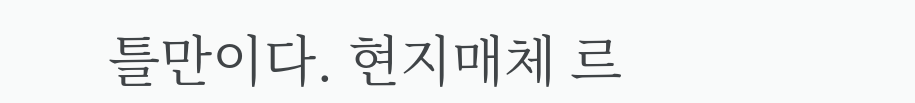틀만이다. 현지매체 르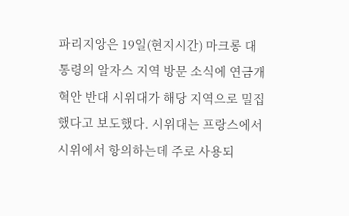파리지앙은 19일(현지시간) 마크롱 대통령의 알자스 지역 방문 소식에 연금개혁안 반대 시위대가 해당 지역으로 밀집했다고 보도했다. 시위대는 프랑스에서 시위에서 항의하는데 주로 사용되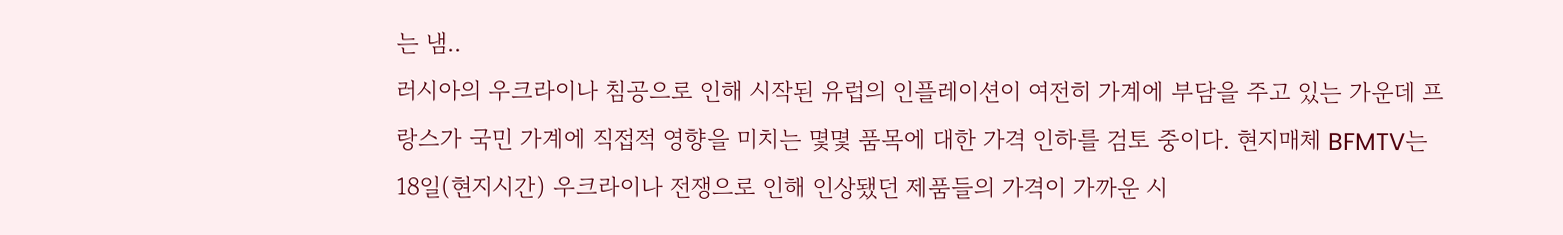는 냄..
러시아의 우크라이나 침공으로 인해 시작된 유럽의 인플레이션이 여전히 가계에 부담을 주고 있는 가운데 프랑스가 국민 가계에 직접적 영향을 미치는 몇몇 품목에 대한 가격 인하를 검토 중이다. 현지매체 BFMTV는 18일(현지시간) 우크라이나 전쟁으로 인해 인상됐던 제품들의 가격이 가까운 시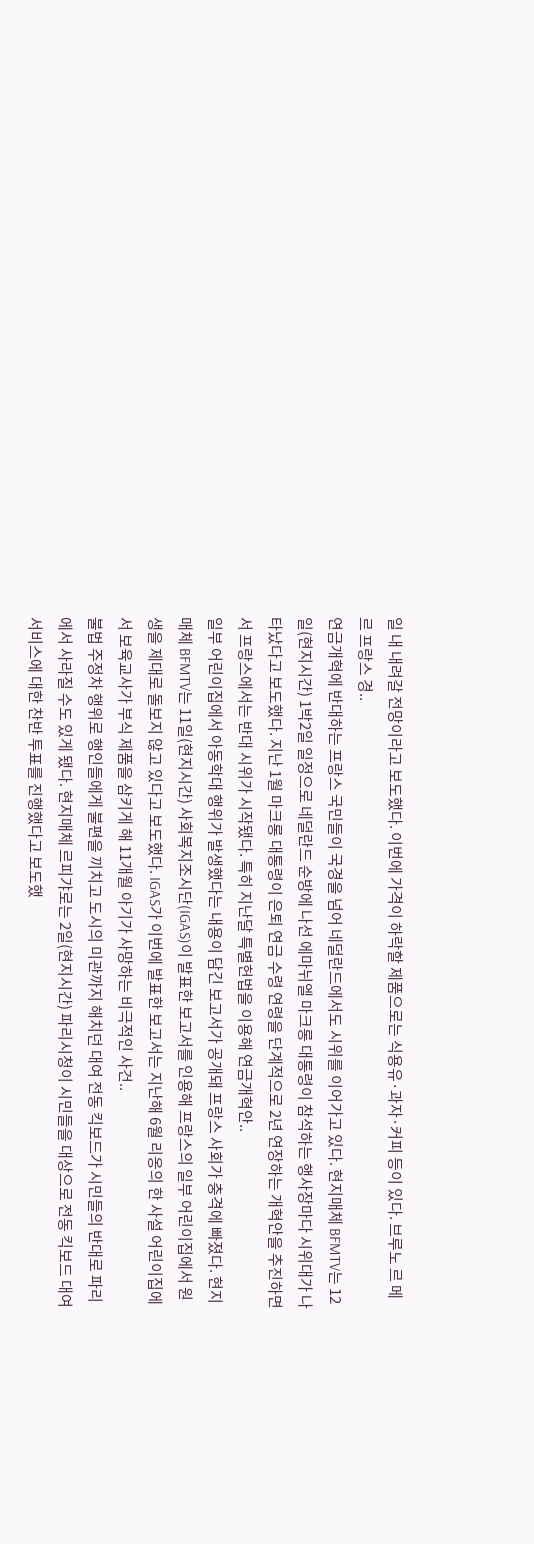일 내 내려갈 전망이라고 보도했다. 이번에 가격이 하락할 제품으로는 식용유·과자·커피 등이 있다. 브루노 르 메르 프랑스 경..
연금개혁에 반대하는 프랑스 국민들이 국경을 넘어 네덜란드에서도 시위를 이어가고 있다. 현지매체 BFMTV는 12일(현지시간) 1박2일 일정으로 네덜란드 순방에 나선 에마뉘엘 마크롱 대통령이 참석하는 행사장마다 시위대가 나타났다고 보도했다. 지난 1월 마크롱 대통령이 은퇴 연금 수령 연령을 단계적으로 2년 연장하는 개혁안을 추진하면서 프랑스에서는 반대 시위가 시작됐다. 특히 지난달 특별헌법을 이용해 연금개혁안..
일부 어린이집에서 아동학대 행위가 발생했다는 내용이 담긴 보고서가 공개돼 프랑스 사회가 충격에 빠졌다. 현지매체 BFMTV는 11일(현지시간) 사회복지조시단(IGAS)이 발표한 보고서를 인용해 프랑스의 일부 어린이집에서 원생을 제대로 돌보지 않고 있다고 보도했다. IGAS가 이번에 발표한 보고서는 지난해 6월 리옹의 한 사설 어린이집에서 보육교사가 부식 제품을 삼키게 해 11개월 아기가 사망하는 비극적인 사건..
불법 주정차 행위로 행인들에게 불편을 끼치고 도시의 미관까지 해치던 대여 전동 킥보드가 시민들의 반대로 파리에서 사라질 수도 있게 됐다. 현지매체 르피갸로는 2일(현지시간) 파리시청이 시민들을 대상으로 전동 킥보드 대여 서비스에 대한 찬반 투표를 진행했다고 보도했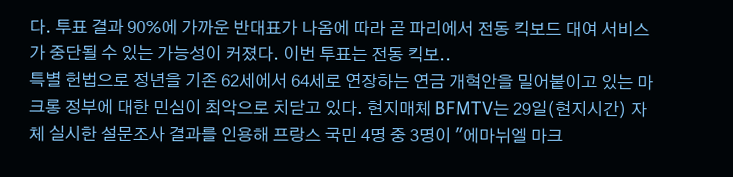다. 투표 결과 90%에 가까운 반대표가 나옴에 따라 곧 파리에서 전동 킥보드 대여 서비스가 중단될 수 있는 가능성이 커졌다. 이번 투표는 전동 킥보..
특별 헌법으로 정년을 기존 62세에서 64세로 연장하는 연금 개혁안을 밀어붙이고 있는 마크롱 정부에 대한 민심이 최악으로 치닫고 있다. 현지매체 BFMTV는 29일(현지시간) 자체 실시한 설문조사 결과를 인용해 프랑스 국민 4명 중 3명이 "에마뉘엘 마크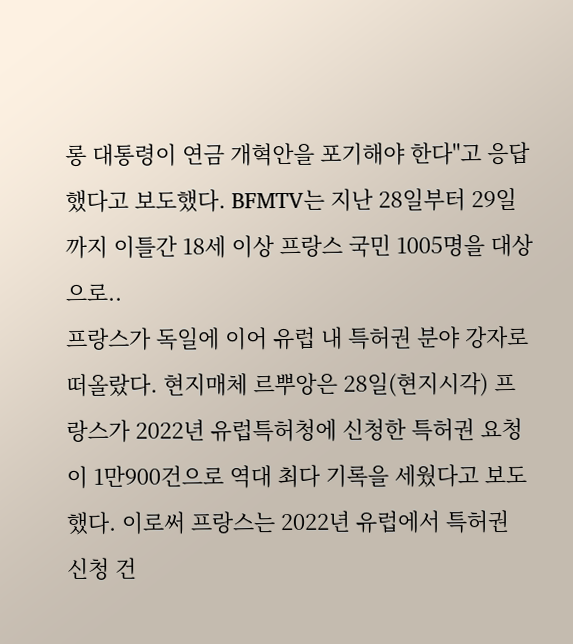롱 대통령이 연금 개혁안을 포기해야 한다"고 응답했다고 보도했다. BFMTV는 지난 28일부터 29일까지 이틀간 18세 이상 프랑스 국민 1005명을 대상으로..
프랑스가 독일에 이어 유럽 내 특허권 분야 강자로 떠올랐다. 현지매체 르뿌앙은 28일(현지시각) 프랑스가 2022년 유럽특허청에 신청한 특허권 요청이 1만900건으로 역대 최다 기록을 세웠다고 보도했다. 이로써 프랑스는 2022년 유럽에서 특허권 신청 건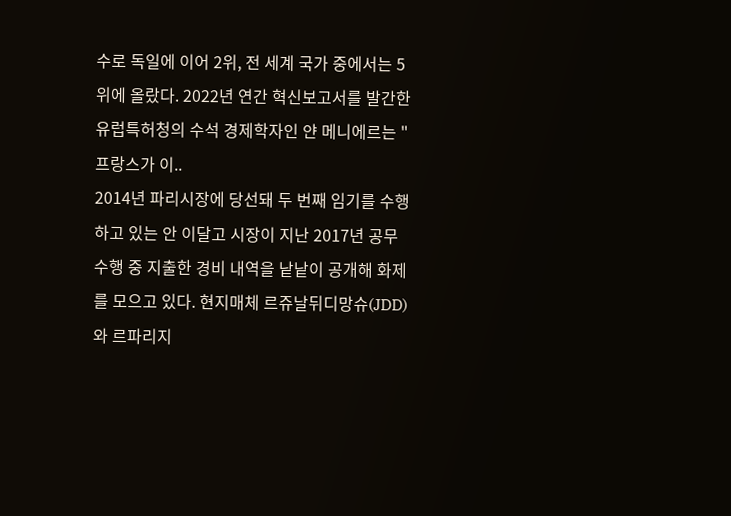수로 독일에 이어 2위, 전 세계 국가 중에서는 5위에 올랐다. 2022년 연간 혁신보고서를 발간한 유럽특허청의 수석 경제학자인 얀 메니에르는 "프랑스가 이..
2014년 파리시장에 당선돼 두 번째 임기를 수행하고 있는 안 이달고 시장이 지난 2017년 공무 수행 중 지출한 경비 내역을 낱낱이 공개해 화제를 모으고 있다. 현지매체 르쥬날뒤디망슈(JDD)와 르파리지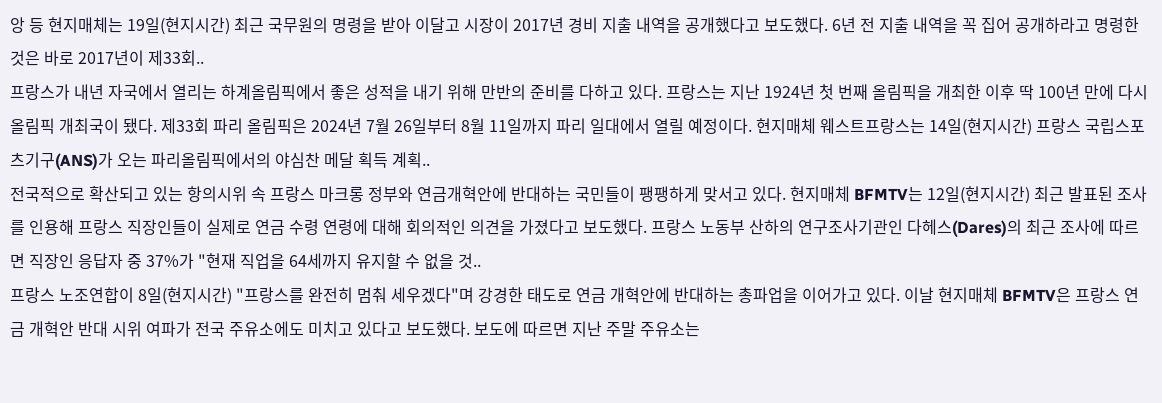앙 등 현지매체는 19일(현지시간) 최근 국무원의 명령을 받아 이달고 시장이 2017년 경비 지출 내역을 공개했다고 보도했다. 6년 전 지출 내역을 꼭 집어 공개하라고 명령한 것은 바로 2017년이 제33회..
프랑스가 내년 자국에서 열리는 하계올림픽에서 좋은 성적을 내기 위해 만반의 준비를 다하고 있다. 프랑스는 지난 1924년 첫 번째 올림픽을 개최한 이후 딱 100년 만에 다시 올림픽 개최국이 됐다. 제33회 파리 올림픽은 2024년 7월 26일부터 8월 11일까지 파리 일대에서 열릴 예정이다. 현지매체 웨스트프랑스는 14일(현지시간) 프랑스 국립스포츠기구(ANS)가 오는 파리올림픽에서의 야심찬 메달 획득 계획..
전국적으로 확산되고 있는 항의시위 속 프랑스 마크롱 정부와 연금개혁안에 반대하는 국민들이 팽팽하게 맞서고 있다. 현지매체 BFMTV는 12일(현지시간) 최근 발표된 조사를 인용해 프랑스 직장인들이 실제로 연금 수령 연령에 대해 회의적인 의견을 가졌다고 보도했다. 프랑스 노동부 산하의 연구조사기관인 다헤스(Dares)의 최근 조사에 따르면 직장인 응답자 중 37%가 "현재 직업을 64세까지 유지할 수 없을 것..
프랑스 노조연합이 8일(현지시간) "프랑스를 완전히 멈춰 세우겠다"며 강경한 태도로 연금 개혁안에 반대하는 총파업을 이어가고 있다. 이날 현지매체 BFMTV은 프랑스 연금 개혁안 반대 시위 여파가 전국 주유소에도 미치고 있다고 보도했다. 보도에 따르면 지난 주말 주유소는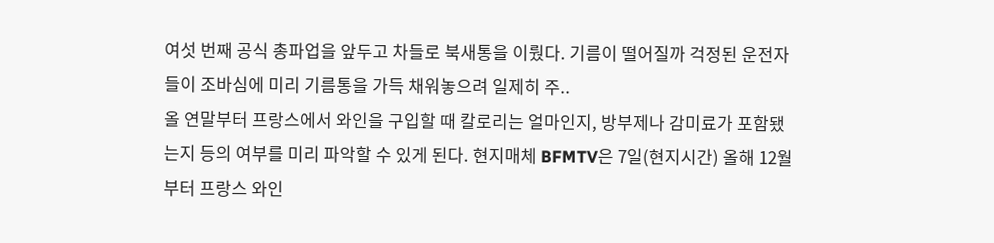여섯 번째 공식 총파업을 앞두고 차들로 북새통을 이뤘다. 기름이 떨어질까 걱정된 운전자들이 조바심에 미리 기름통을 가득 채워놓으려 일제히 주..
올 연말부터 프랑스에서 와인을 구입할 때 칼로리는 얼마인지, 방부제나 감미료가 포함됐는지 등의 여부를 미리 파악할 수 있게 된다. 현지매체 BFMTV은 7일(현지시간) 올해 12월부터 프랑스 와인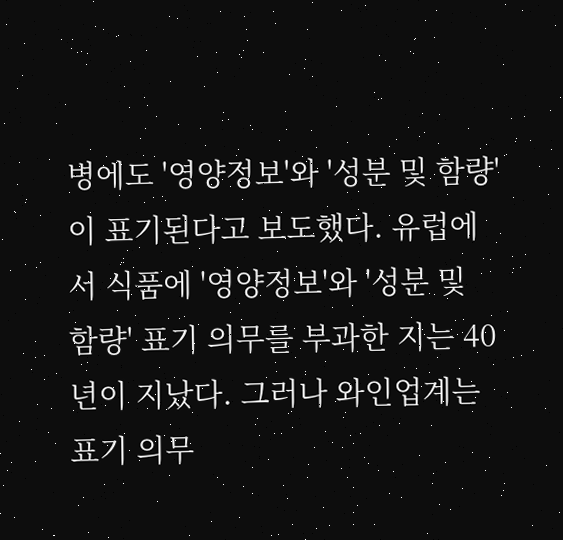병에도 '영양정보'와 '성분 및 함량'이 표기된다고 보도했다. 유럽에서 식품에 '영양정보'와 '성분 및 함량' 표기 의무를 부과한 지는 40년이 지났다. 그러나 와인업계는 표기 의무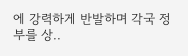에 강력하게 반발하며 각국 정부를 상..